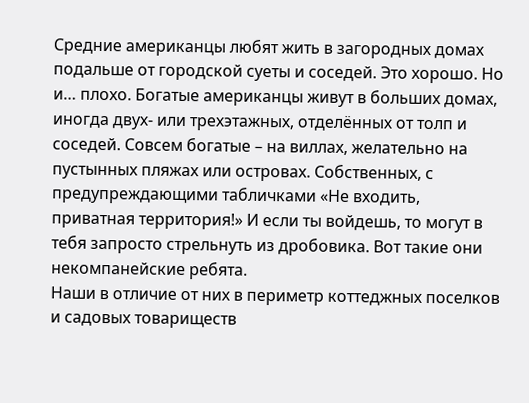Средние американцы любят жить в загородных домах подальше от городской суеты и соседей. Это хорошо. Но и… плохо. Богатые американцы живут в больших домах, иногда двух- или трехэтажных, отделённых от толп и соседей. Совсем богатые – на виллах, желательно на пустынных пляжах или островах. Собственных, с предупреждающими табличками «Не входить, приватная территория!» И если ты войдешь, то могут в тебя запросто стрельнуть из дробовика. Вот такие они некомпанейские ребята.
Наши в отличие от них в периметр коттеджных поселков и садовых товариществ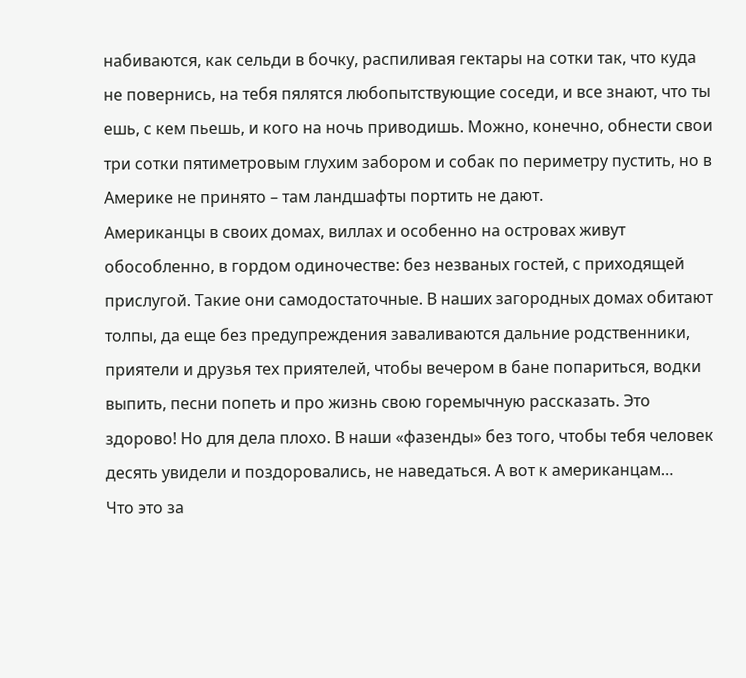набиваются, как сельди в бочку, распиливая гектары на сотки так, что куда не повернись, на тебя пялятся любопытствующие соседи, и все знают, что ты ешь, с кем пьешь, и кого на ночь приводишь. Можно, конечно, обнести свои три сотки пятиметровым глухим забором и собак по периметру пустить, но в Америке не принято – там ландшафты портить не дают.
Американцы в своих домах, виллах и особенно на островах живут обособленно, в гордом одиночестве: без незваных гостей, с приходящей прислугой. Такие они самодостаточные. В наших загородных домах обитают толпы, да еще без предупреждения заваливаются дальние родственники, приятели и друзья тех приятелей, чтобы вечером в бане попариться, водки выпить, песни попеть и про жизнь свою горемычную рассказать. Это здорово! Но для дела плохо. В наши «фазенды» без того, чтобы тебя человек десять увидели и поздоровались, не наведаться. А вот к американцам…
Что это за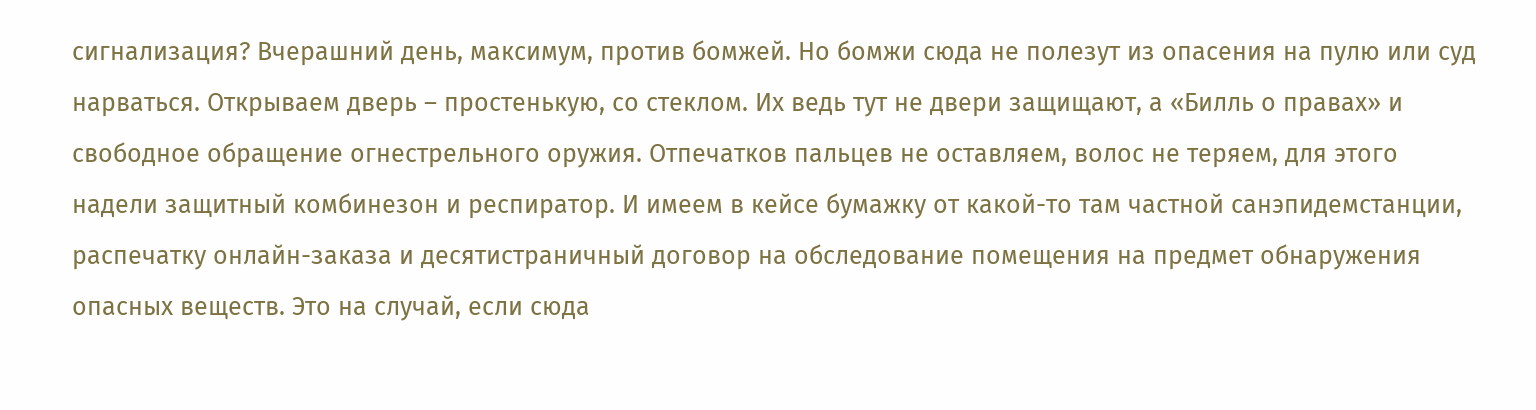сигнализация? Вчерашний день, максимум, против бомжей. Но бомжи сюда не полезут из опасения на пулю или суд нарваться. Открываем дверь – простенькую, со стеклом. Их ведь тут не двери защищают, а «Билль о правах» и свободное обращение огнестрельного оружия. Отпечатков пальцев не оставляем, волос не теряем, для этого надели защитный комбинезон и респиратор. И имеем в кейсе бумажку от какой-то там частной санэпидемстанции, распечатку онлайн-заказа и десятистраничный договор на обследование помещения на предмет обнаружения опасных веществ. Это на случай, если сюда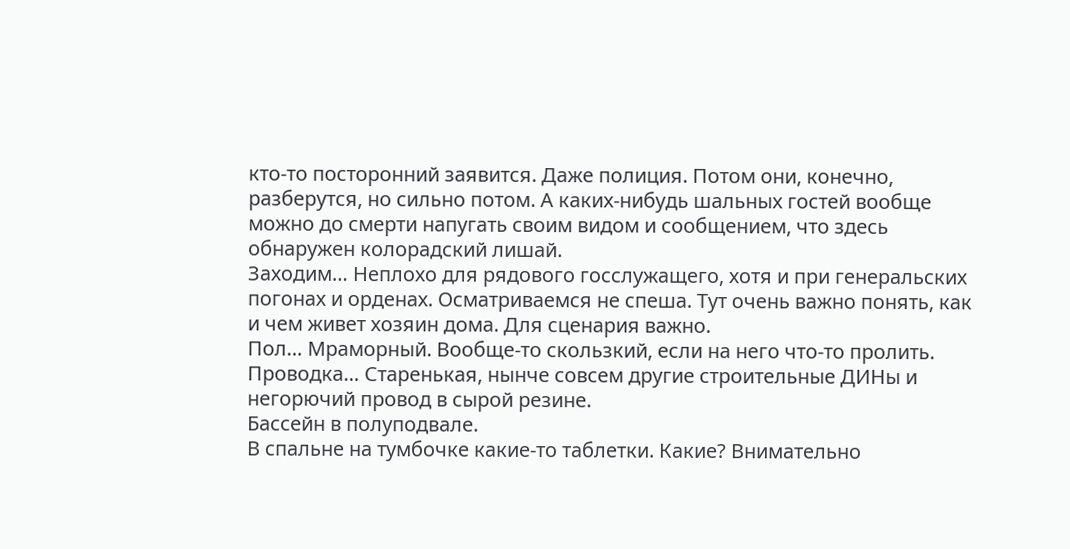кто-то посторонний заявится. Даже полиция. Потом они, конечно, разберутся, но сильно потом. А каких-нибудь шальных гостей вообще можно до смерти напугать своим видом и сообщением, что здесь обнаружен колорадский лишай.
Заходим… Неплохо для рядового госслужащего, хотя и при генеральских погонах и орденах. Осматриваемся не спеша. Тут очень важно понять, как и чем живет хозяин дома. Для сценария важно.
Пол… Мраморный. Вообще-то скользкий, если на него что-то пролить.
Проводка… Старенькая, нынче совсем другие строительные ДИНы и негорючий провод в сырой резине.
Бассейн в полуподвале.
В спальне на тумбочке какие-то таблетки. Какие? Внимательно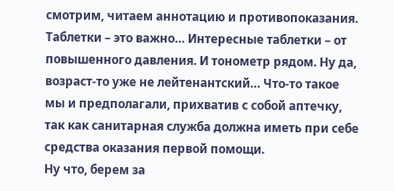смотрим, читаем аннотацию и противопоказания. Таблетки – это важно… Интересные таблетки – от повышенного давления. И тонометр рядом. Ну да, возраст-то уже не лейтенантский… Что-то такое мы и предполагали, прихватив с собой аптечку, так как санитарная служба должна иметь при себе средства оказания первой помощи.
Ну что, берем за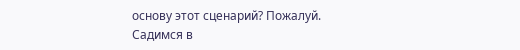основу этот сценарий? Пожалуй.
Садимся в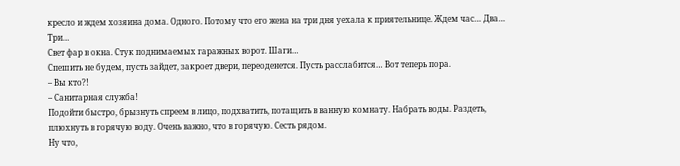кресло и ждем хозяина дома. Одного. Потому что его жена на три дня уехала к приятельнице. Ждем час… Два… Три…
Свет фар в окна. Стук поднимаемых гаражных ворот. Шаги…
Спешить не будем, пусть зайдет, закроет двери, переоденется. Пусть расслабится… Вот теперь пора.
– Вы кто?!
– Санитарная служба!
Подойти быстро, брызнуть спреем в лицо, подхватить, потащить в ванную комнату. Набрать воды. Раздеть, плюхнуть в горячую воду. Очень важно, что в горячую. Сесть рядом.
Ну что,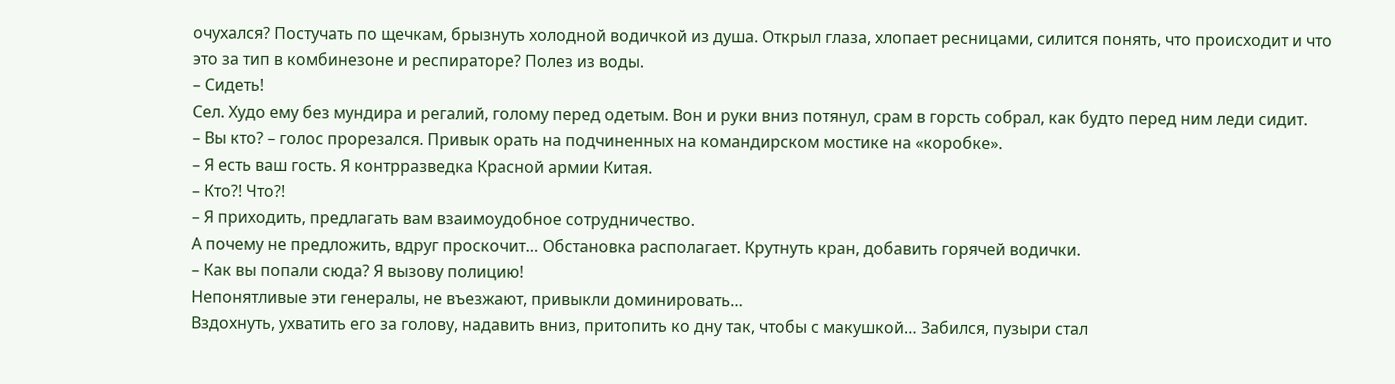очухался? Постучать по щечкам, брызнуть холодной водичкой из душа. Открыл глаза, хлопает ресницами, силится понять, что происходит и что это за тип в комбинезоне и респираторе? Полез из воды.
– Сидеть!
Сел. Худо ему без мундира и регалий, голому перед одетым. Вон и руки вниз потянул, срам в горсть собрал, как будто перед ним леди сидит.
– Вы кто? – голос прорезался. Привык орать на подчиненных на командирском мостике на «коробке».
– Я есть ваш гость. Я контрразведка Красной армии Китая.
– Кто?! Что?!
– Я приходить, предлагать вам взаимоудобное сотрудничество.
А почему не предложить, вдруг проскочит… Обстановка располагает. Крутнуть кран, добавить горячей водички.
– Как вы попали сюда? Я вызову полицию!
Непонятливые эти генералы, не въезжают, привыкли доминировать…
Вздохнуть, ухватить его за голову, надавить вниз, притопить ко дну так, чтобы с макушкой… Забился, пузыри стал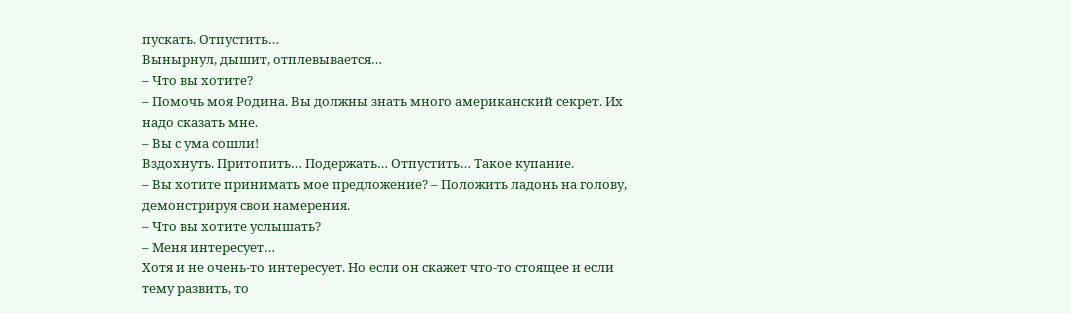пускать. Отпустить…
Вынырнул, дышит, отплевывается…
– Что вы хотите?
– Помочь моя Родина. Вы должны знать много американский секрет. Их надо сказать мне.
– Вы с ума сошли!
Вздохнуть. Притопить… Подержать… Отпустить… Такое купание.
– Вы хотите принимать мое предложение? – Положить ладонь на голову, демонстрируя свои намерения.
– Что вы хотите услышать?
– Меня интересует…
Хотя и не очень-то интересует. Но если он скажет что-то стоящее и если тему развить, то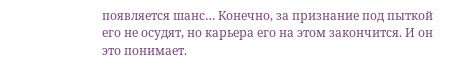появляется шанс… Конечно, за признание под пыткой его не осудят, но карьера его на этом закончится. И он это понимает.